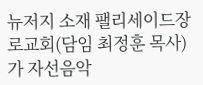뉴저지 소재 팰리세이드장로교회(담임 최정훈 목사)가 자선음악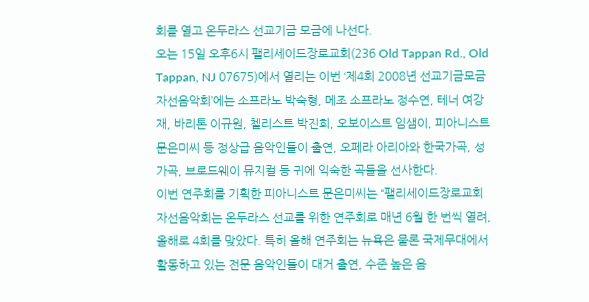회를 열고 온두라스 선교기금 모금에 나선다.
오는 15일 오후6시 팰리세이드장로교회(236 Old Tappan Rd., Old Tappan, NJ 07675)에서 열리는 이번 ‘제4회 2008년 선교기금모금 자선음악회’에는 소프라노 박숙형, 메조 소프라노 정수연, 테너 여강재, 바리톤 이규원, 첼리스트 박진희, 오보이스트 임샘이, 피아니스트 문은미씨 등 정상급 음악인들이 출연, 오페라 아리아와 한국가곡, 성가곡, 브로드웨이 뮤지컬 등 귀에 익숙한 곡들을 선사한다.
이번 연주회를 기획한 피아니스트 문은미씨는 “팰리세이드장로교회 자선음악회는 온두라스 선교를 위한 연주회로 매년 6월 한 번씩 열려, 올해로 4회를 맞았다. 특히 올해 연주회는 뉴욕은 물론 국제무대에서 활동하고 있는 전문 음악인들이 대거 출연, 수준 높은 음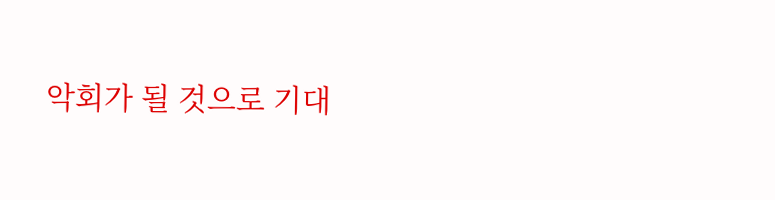악회가 될 것으로 기대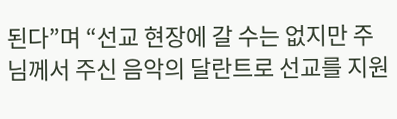된다”며 “선교 현장에 갈 수는 없지만 주님께서 주신 음악의 달란트로 선교를 지원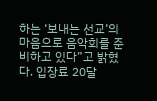하는 ‘보내는 선교’의 마음으로 음악회를 준비하고 있다”고 밝혔다. 입장료 20달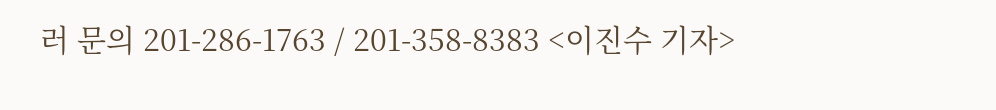러 문의 201-286-1763 / 201-358-8383 <이진수 기자>